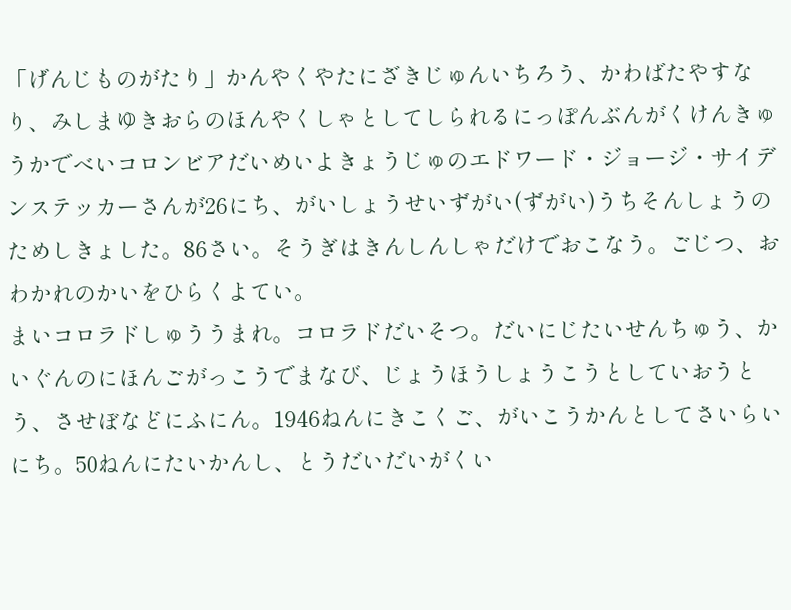「げんじものがたり」かんやくやたにざきじゅんいちろう、かわばたやすなり、みしまゆきおらのほんやくしゃとしてしられるにっぽんぶんがくけんきゅうかでべいコロンビアだいめいよきょうじゅのエドワード・ジョージ・サイデンステッカーさんが26にち、がいしょうせいずがい(ずがい)うちそんしょうのためしきょした。86さい。そうぎはきんしんしゃだけでおこなう。ごじつ、おわかれのかいをひらくよてい。
まいコロラドしゅううまれ。コロラドだいそつ。だいにじたいせんちゅう、かいぐんのにほんごがっこうでまなび、じょうほうしょうこうとしていおうとう、させぼなどにふにん。1946ねんにきこくご、がいこうかんとしてさいらいにち。50ねんにたいかんし、とうだいだいがくい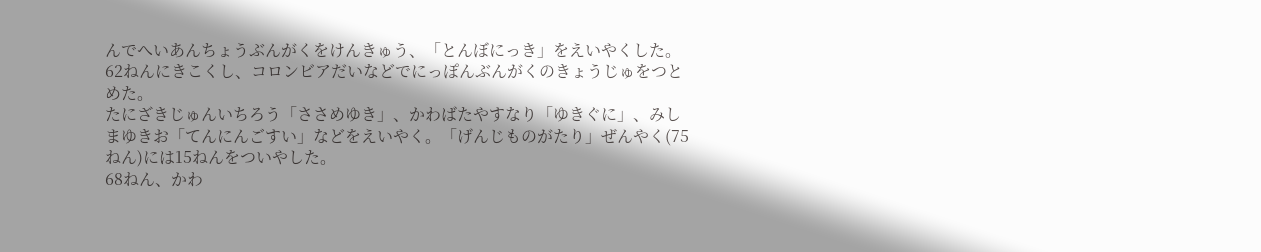んでへいあんちょうぶんがくをけんきゅう、「とんぼにっき」をえいやくした。62ねんにきこくし、コロンビアだいなどでにっぽんぶんがくのきょうじゅをつとめた。
たにざきじゅんいちろう「ささめゆき」、かわばたやすなり「ゆきぐに」、みしまゆきお「てんにんごすい」などをえいやく。「げんじものがたり」ぜんやく(75ねん)には15ねんをついやした。
68ねん、かわ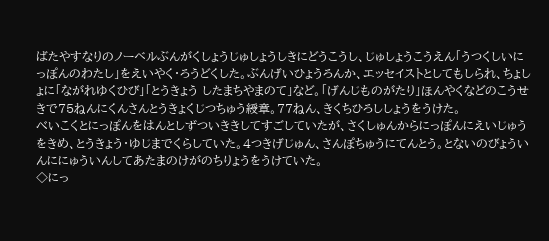ばたやすなりのノーベルぶんがくしょうじゅしょうしきにどうこうし、じゅしょうこうえん「うつくしいにっぽんのわたし」をえいやく・ろうどくした。ぶんげいひょうろんか、エッセイストとしてもしられ、ちょしょに「ながれゆくひび」「とうきょう したまちやまのて」など。「げんじものがたり」ほんやくなどのこうせきで75ねんにくんさんとうきょくじつちゅう綬章。77ねん、きくちひろししょうをうけた。
べいこくとにっぽんをはんとしずついききしてすごしていたが、さくしゅんからにっぽんにえいじゅうをきめ、とうきょう・ゆじまでくらしていた。4つきげじゅん、さんぽちゅうにてんとう。とないのびょういんににゅういんしてあたまのけがのちりょうをうけていた。
◇にっ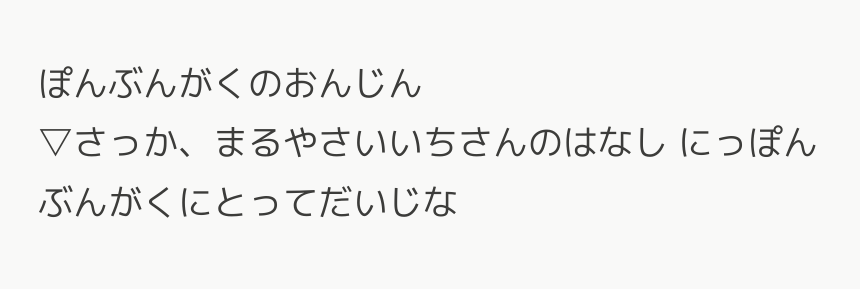ぽんぶんがくのおんじん
▽さっか、まるやさいいちさんのはなし にっぽんぶんがくにとってだいじな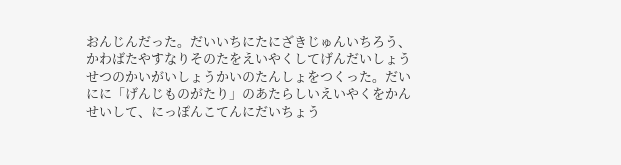おんじんだった。だいいちにたにざきじゅんいちろう、かわばたやすなりそのたをえいやくしてげんだいしょうせつのかいがいしょうかいのたんしょをつくった。だいにに「げんじものがたり」のあたらしいえいやくをかんせいして、にっぽんこてんにだいちょう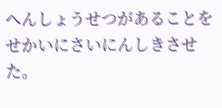へんしょうせつがあることをせかいにさいにんしきさせた。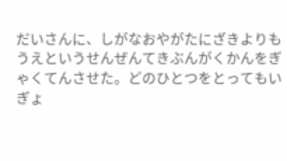だいさんに、しがなおやがたにざきよりもうえというせんぜんてきぶんがくかんをぎゃくてんさせた。どのひとつをとってもいぎょ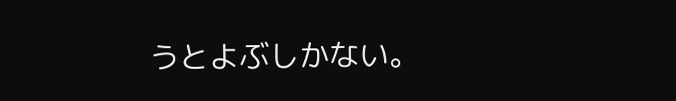うとよぶしかない。